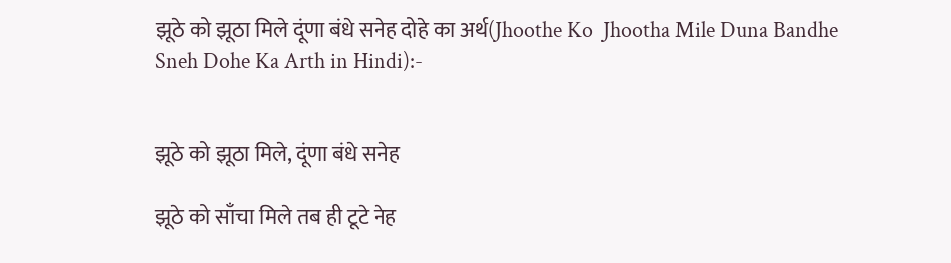झूठे को झूठा मिले दूंणा बंधे सनेह दोहे का अर्थ(Jhoothe Ko  Jhootha Mile Duna Bandhe Sneh Dohe Ka Arth in Hindi):-


झूठे को झूठा मिले, दूंणा बंधे सनेह

झूठे को साँचा मिले तब ही टूटे नेह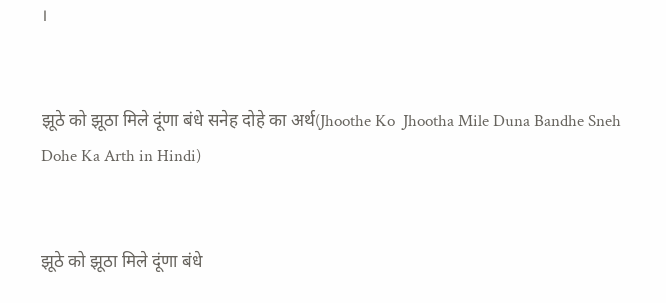।


झूठे को झूठा मिले दूंणा बंधे सनेह दोहे का अर्थ(Jhoothe Ko  Jhootha Mile Duna Bandhe Sneh Dohe Ka Arth in Hindi)


झूठे को झूठा मिले दूंणा बंधे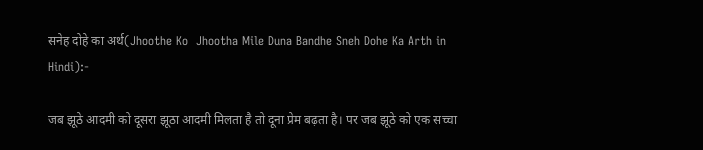सनेह दोहे का अर्थ(Jhoothe Ko  Jhootha Mile Duna Bandhe Sneh Dohe Ka Arth in Hindi):-

जब झूठे आदमी को दूसरा झूठा आदमी मिलता है तो दूना प्रेम बढ़ता है। पर जब झूठे को एक सच्चा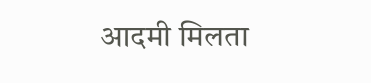आदमी मिलता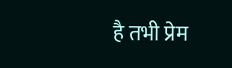है तभी प्रेम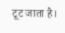टूट जाता है।